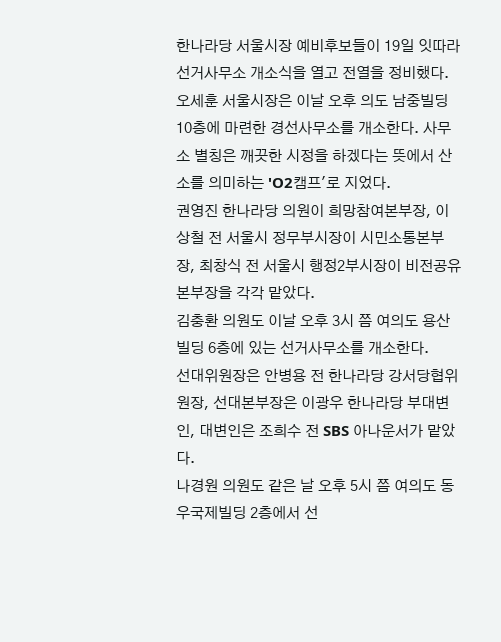한나라당 서울시장 예비후보들이 19일 잇따라 선거사무소 개소식을 열고 전열을 정비했다.
오세훈 서울시장은 이날 오후 의도 남중빌딩 10층에 마련한 경선사무소를 개소한다. 사무소 별칭은 깨끗한 시정을 하겠다는 뜻에서 산소를 의미하는 'O2캠프'로 지었다.
권영진 한나라당 의원이 희망참여본부장, 이상철 전 서울시 정무부시장이 시민소통본부장, 최창식 전 서울시 행정2부시장이 비전공유본부장을 각각 맡았다.
김충환 의원도 이날 오후 3시 쯤 여의도 용산빌딩 6층에 있는 선거사무소를 개소한다.
선대위원장은 안병용 전 한나라당 강서당협위원장, 선대본부장은 이광우 한나라당 부대변인, 대변인은 조희수 전 SBS 아나운서가 맡았다.
나경원 의원도 같은 날 오후 5시 쯤 여의도 동우국제빌딩 2층에서 선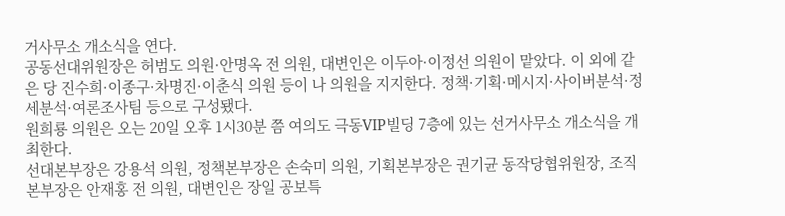거사무소 개소식을 연다.
공동선대위원장은 허범도 의원·안명옥 전 의원, 대변인은 이두아·이정선 의원이 맡았다. 이 외에 같은 당 진수희·이종구·차명진·이춘식 의원 등이 나 의원을 지지한다. 정책·기획·메시지·사이버분석·정세분석·여론조사팀 등으로 구성됐다.
원희룡 의원은 오는 20일 오후 1시30분 쯤 여의도 극동VIP빌딩 7층에 있는 선거사무소 개소식을 개최한다.
선대본부장은 강용석 의원, 정책본부장은 손숙미 의원, 기획본부장은 권기균 동작당협위원장, 조직본부장은 안재홍 전 의원, 대변인은 장일 공보특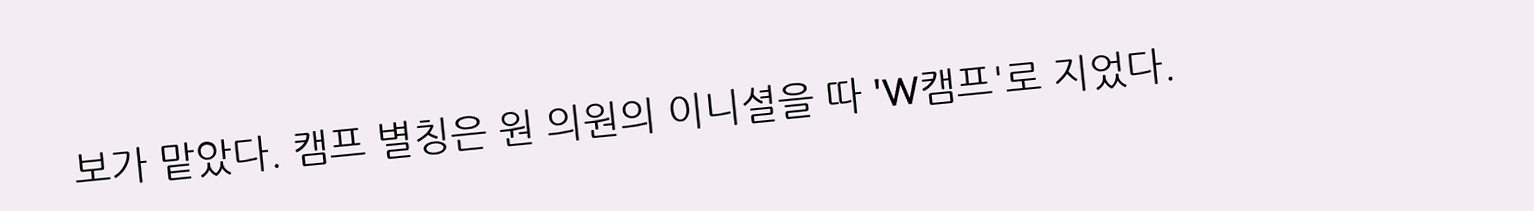보가 맡았다. 캠프 별칭은 원 의원의 이니셜을 따 'W캠프'로 지었다.